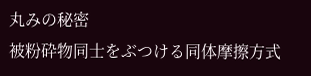丸みの秘密
被粉砕物同士をぶつける同体摩擦方式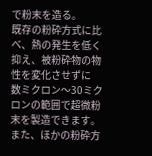で粉末を造る。
既存の粉砕方式に比べ、熱の発生を低く抑え、被粉砕物の物性を変化させずに
数ミクロン〜30ミクロンの範囲で超微粉末を製造できます。
また、ほかの粉砕方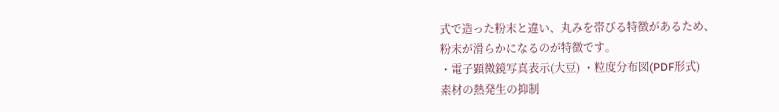式で造った粉末と違い、丸みを帯びる特徴があるため、
粉末が滑らかになるのが特徴です。
・電子顕微鏡写真表示(大豆) ・粒度分布図(PDF形式)
素材の熱発生の抑制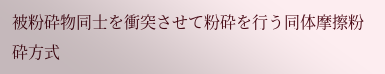被粉砕物同士を衝突させて粉砕を行う同体摩擦粉砕方式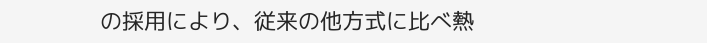の採用により、従来の他方式に比べ熱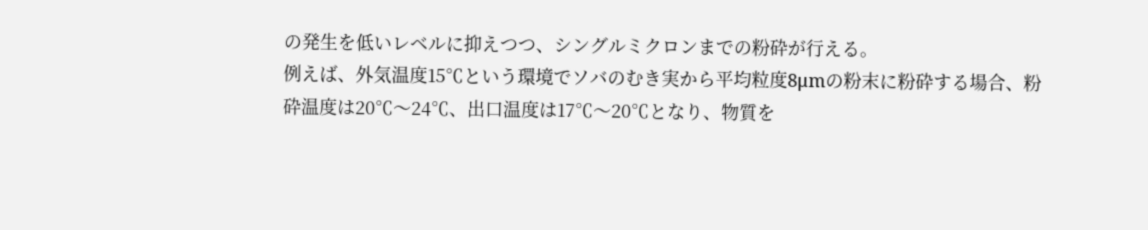の発生を低いレベルに抑えつつ、シングルミクロンまでの粉砕が行える。
例えば、外気温度15℃という環境でソバのむき実から平均粒度8μmの粉末に粉砕する場合、粉砕温度は20℃〜24℃、出口温度は17℃〜20℃となり、物質を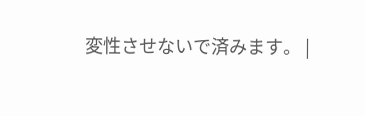変性させないで済みます。 |